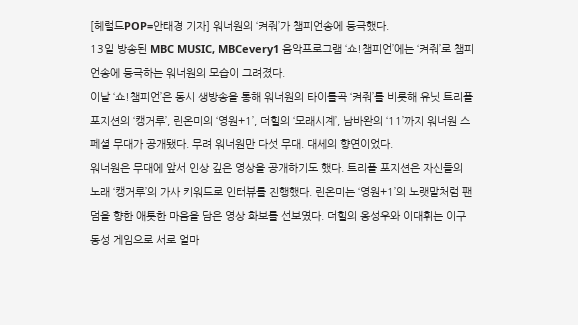[헤럴드POP=안태경 기자] 워너원의 ‘켜줘’가 챔피언송에 등극했다.
13일 방송된 MBC MUSIC, MBCevery1 음악프로그램 ‘쇼!챔피언’에는 ‘켜줘’로 챔피언송에 등극하는 워너원의 모습이 그려졌다.
이날 ‘쇼!챔피언’은 동시 생방송을 통해 워너원의 타이틀곡 ‘켜줘’를 비롯해 유닛 트리플 포지션의 ‘캥거루’, 린온미의 ‘영원+1’, 더힐의 ‘모래시계’, 남바완의 ‘11’까지 워너원 스페셜 무대가 공개됐다. 무려 워너원만 다섯 무대. 대세의 향연이었다.
워너원은 무대에 앞서 인상 깊은 영상을 공개하기도 했다. 트리플 포지션은 자신들의 노래 ‘캥거루’의 가사 키워드로 인터뷰를 진행했다. 린온미는 ‘영원+1’의 노랫말처럼 팬덤을 향한 애틋한 마음을 담은 영상 화보를 선보였다. 더힐의 옹성우와 이대휘는 이구동성 게임으로 서로 얼마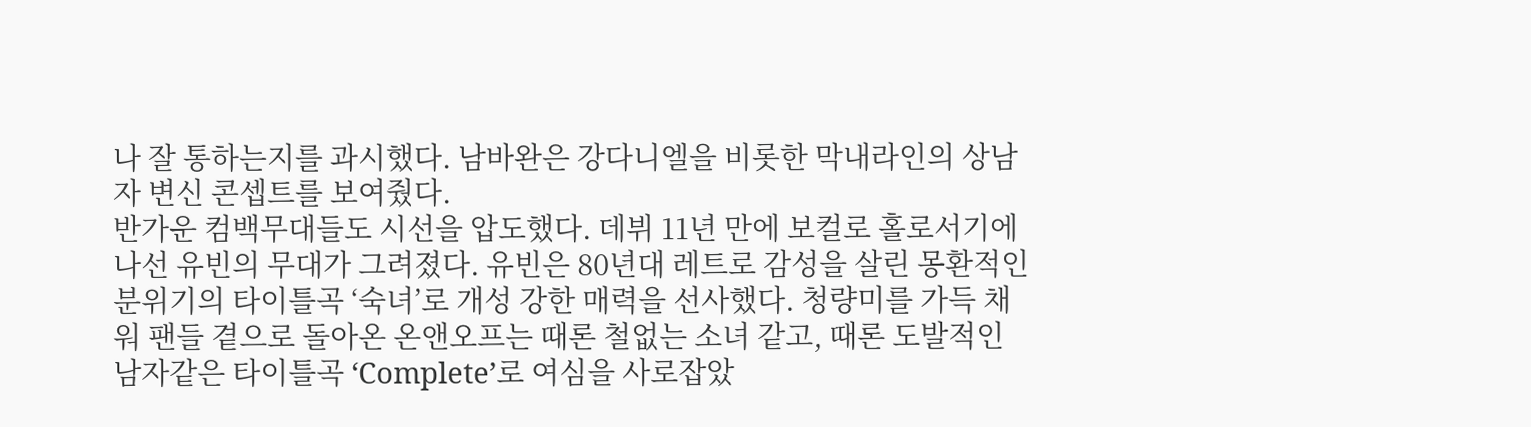나 잘 통하는지를 과시했다. 남바완은 강다니엘을 비롯한 막내라인의 상남자 변신 콘셉트를 보여줬다.
반가운 컴백무대들도 시선을 압도했다. 데뷔 11년 만에 보컬로 홀로서기에 나선 유빈의 무대가 그려졌다. 유빈은 80년대 레트로 감성을 살린 몽환적인 분위기의 타이틀곡 ‘숙녀’로 개성 강한 매력을 선사했다. 청량미를 가득 채워 팬들 곁으로 돌아온 온앤오프는 때론 철없는 소녀 같고, 때론 도발적인 남자같은 타이틀곡 ‘Complete’로 여심을 사로잡았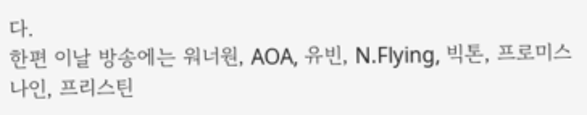다.
한편 이날 방송에는 워너원, AOA, 유빈, N.Flying, 빅톤, 프로미스나인, 프리스틴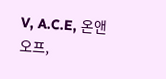V, A.C.E, 온앤오프,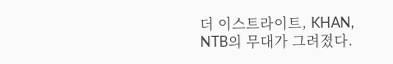더 이스트라이트, KHAN, NTB의 무대가 그려졌다.